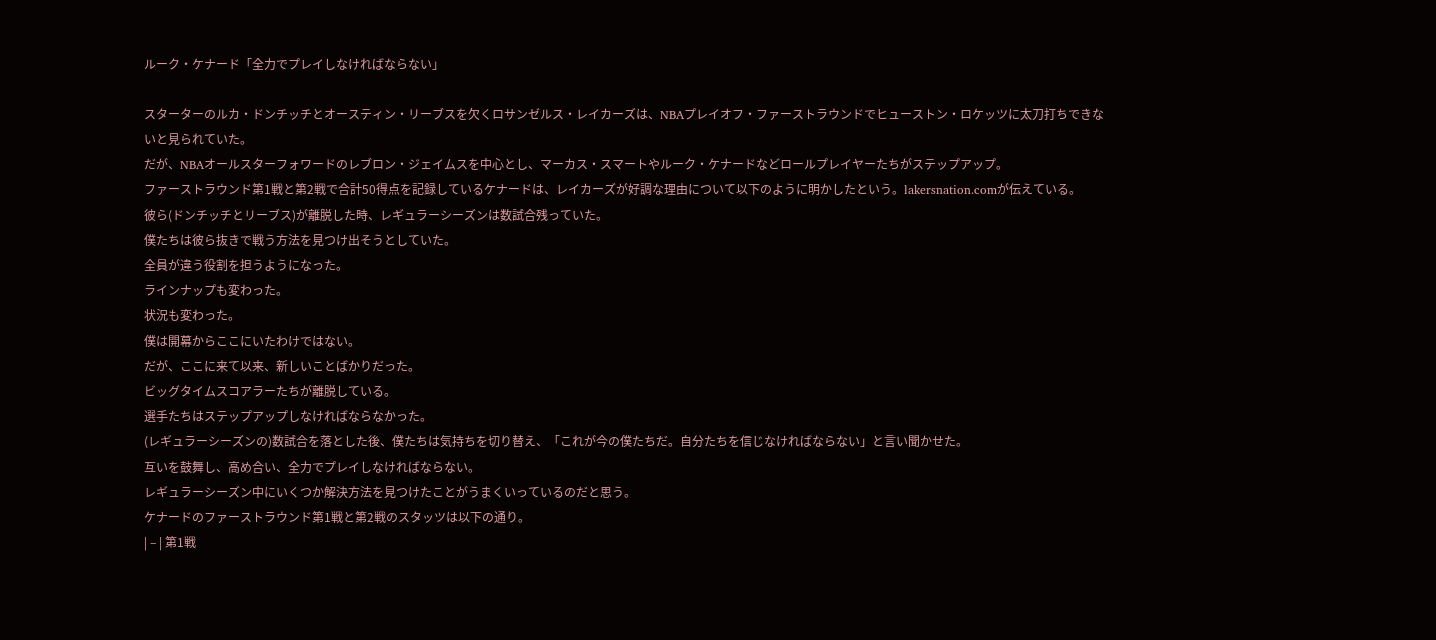ルーク・ケナード「全力でプレイしなければならない」

スターターのルカ・ドンチッチとオースティン・リーブスを欠くロサンゼルス・レイカーズは、NBAプレイオフ・ファーストラウンドでヒューストン・ロケッツに太刀打ちできないと見られていた。
だが、NBAオールスターフォワードのレブロン・ジェイムスを中心とし、マーカス・スマートやルーク・ケナードなどロールプレイヤーたちがステップアップ。
ファーストラウンド第1戦と第2戦で合計50得点を記録しているケナードは、レイカーズが好調な理由について以下のように明かしたという。lakersnation.comが伝えている。
彼ら(ドンチッチとリーブス)が離脱した時、レギュラーシーズンは数試合残っていた。
僕たちは彼ら抜きで戦う方法を見つけ出そうとしていた。
全員が違う役割を担うようになった。
ラインナップも変わった。
状況も変わった。
僕は開幕からここにいたわけではない。
だが、ここに来て以来、新しいことばかりだった。
ビッグタイムスコアラーたちが離脱している。
選手たちはステップアップしなければならなかった。
(レギュラーシーズンの)数試合を落とした後、僕たちは気持ちを切り替え、「これが今の僕たちだ。自分たちを信じなければならない」と言い聞かせた。
互いを鼓舞し、高め合い、全力でプレイしなければならない。
レギュラーシーズン中にいくつか解決方法を見つけたことがうまくいっているのだと思う。
ケナードのファーストラウンド第1戦と第2戦のスタッツは以下の通り。
| – | 第1戦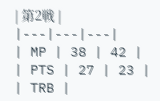| 第2戦 |
|---|---|---|
| MP | 38 | 42 |
| PTS | 27 | 23 |
| TRB |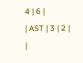4 | 6 |
| AST | 3 | 2 |
|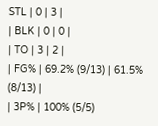STL | 0 | 3 |
| BLK | 0 | 0 |
| TO | 3 | 2 |
| FG% | 69.2% (9/13) | 61.5% (8/13) |
| 3P% | 100% (5/5)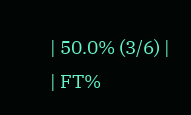| 50.0% (3/6) |
| FT%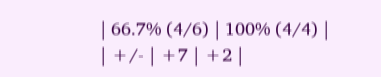| 66.7% (4/6) | 100% (4/4) |
| +/- | +7 | +2 |